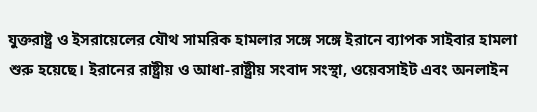যুক্তরাষ্ট্র ও ইসরায়েলের যৌথ সামরিক হামলার সঙ্গে সঙ্গে ইরানে ব্যাপক সাইবার হামলা শুরু হয়েছে। ইরানের রাষ্ট্রীয় ও আধা-রাষ্ট্রীয় সংবাদ সংস্থা, ওয়েবসাইট এবং অনলাইন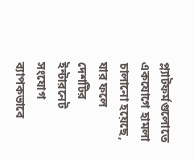প্ল্যাটফর্মগুলোতে একযোগে হামলা চালানো হয়েছে, যার ফলে দেশটির ইন্টারনেট সংযোগ ব্যাপকভাবে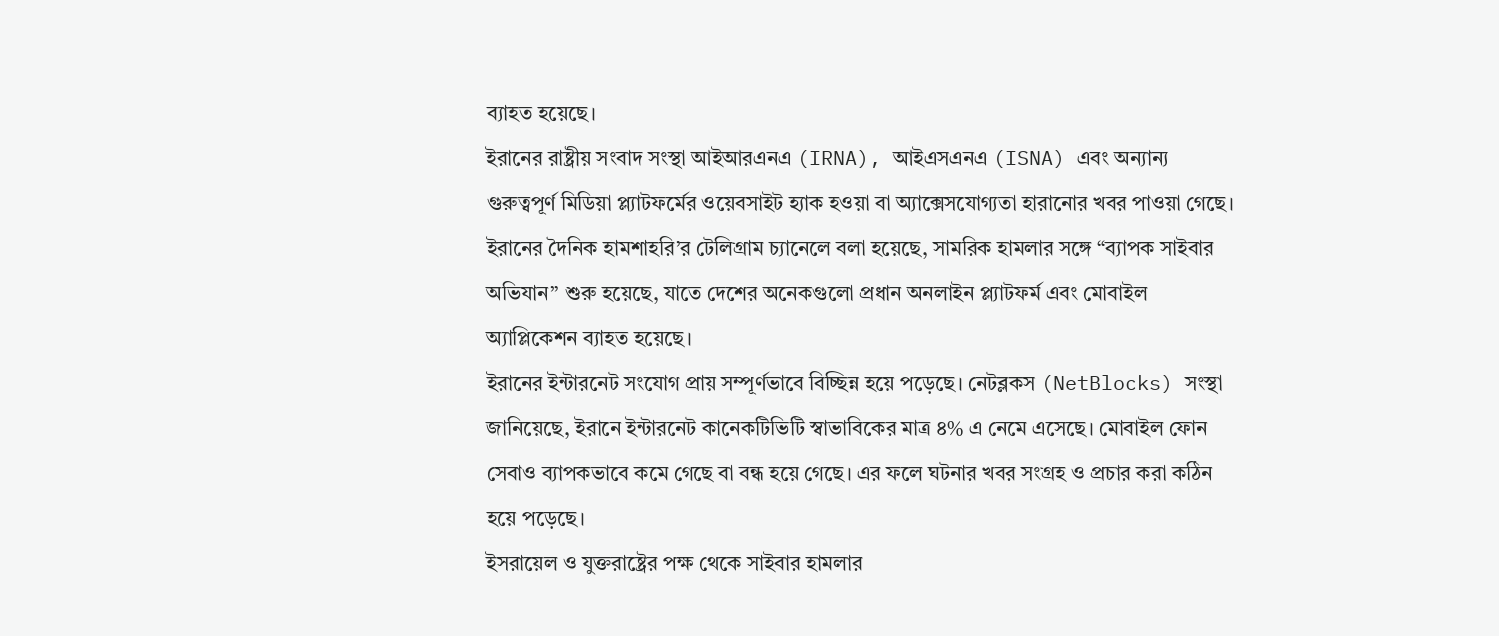ব্যাহত হয়েছে।
ইরানের রাষ্ট্রীয় সংবাদ সংস্থা আইআরএনএ (IRNA), আইএসএনএ (ISNA) এবং অন্যান্য গুরুত্বপূর্ণ মিডিয়া প্ল্যাটফর্মের ওয়েবসাইট হ্যাক হওয়া বা অ্যাক্সেসযোগ্যতা হারানোর খবর পাওয়া গেছে। ইরানের দৈনিক হামশাহরি’র টেলিগ্রাম চ্যানেলে বলা হয়েছে, সামরিক হামলার সঙ্গে “ব্যাপক সাইবার অভিযান” শুরু হয়েছে, যাতে দেশের অনেকগুলো প্রধান অনলাইন প্ল্যাটফর্ম এবং মোবাইল অ্যাপ্লিকেশন ব্যাহত হয়েছে।
ইরানের ইন্টারনেট সংযোগ প্রায় সম্পূর্ণভাবে বিচ্ছিন্ন হয়ে পড়েছে। নেটব্লকস (NetBlocks) সংস্থা জানিয়েছে, ইরানে ইন্টারনেট কানেকটিভিটি স্বাভাবিকের মাত্র ৪% এ নেমে এসেছে। মোবাইল ফোন সেবাও ব্যাপকভাবে কমে গেছে বা বন্ধ হয়ে গেছে। এর ফলে ঘটনার খবর সংগ্রহ ও প্রচার করা কঠিন হয়ে পড়েছে।
ইসরায়েল ও যুক্তরাষ্ট্রের পক্ষ থেকে সাইবার হামলার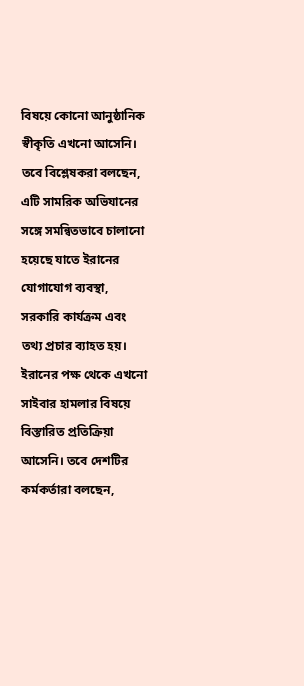বিষয়ে কোনো আনুষ্ঠানিক স্বীকৃতি এখনো আসেনি। তবে বিশ্লেষকরা বলছেন, এটি সামরিক অভিযানের সঙ্গে সমন্বিতভাবে চালানো হয়েছে যাতে ইরানের যোগাযোগ ব্যবস্থা, সরকারি কার্যক্রম এবং তথ্য প্রচার ব্যাহত হয়।
ইরানের পক্ষ থেকে এখনো সাইবার হামলার বিষয়ে বিস্তারিত প্রতিক্রিয়া আসেনি। তবে দেশটির কর্মকর্তারা বলছেন,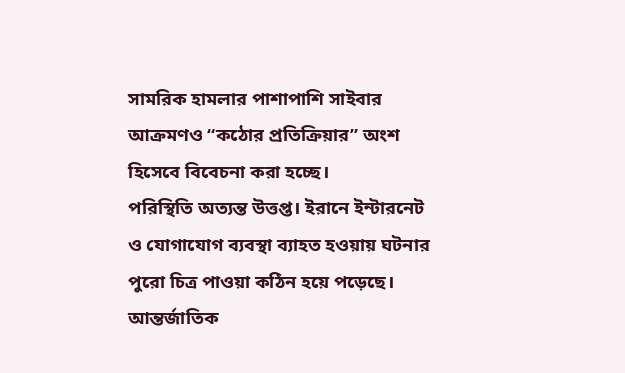সামরিক হামলার পাশাপাশি সাইবার আক্রমণও “কঠোর প্রতিক্রিয়ার” অংশ হিসেবে বিবেচনা করা হচ্ছে।
পরিস্থিতি অত্যন্ত উত্তপ্ত। ইরানে ইন্টারনেট ও যোগাযোগ ব্যবস্থা ব্যাহত হওয়ায় ঘটনার পুরো চিত্র পাওয়া কঠিন হয়ে পড়েছে। আন্তর্জাতিক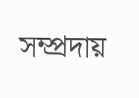সম্প্রদায়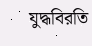যুদ্ধবিরতি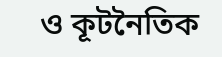ও কূটনৈতিক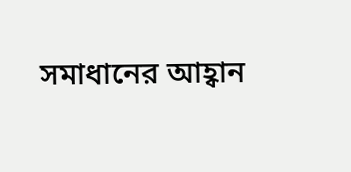সমাধানের আহ্বান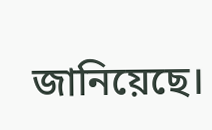জানিয়েছে।